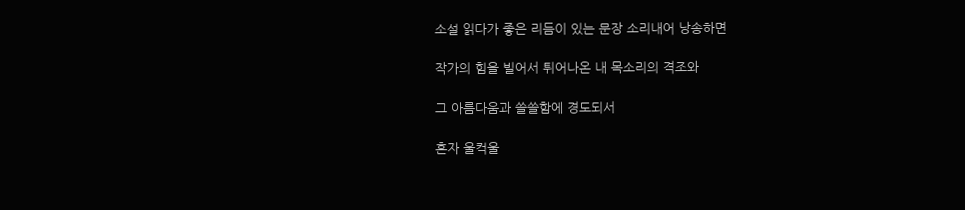소설 읽다가 좋은 리듬이 있는 문장 소리내어 낭송하면

작가의 힘을 빌어서 튀어나온 내 목소리의 격조와

그 아름다움과 쓸쓸함에 경도되서

혼자 울컥울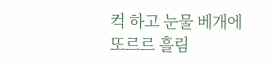컥 하고 눈물 베개에 또르르 흘림